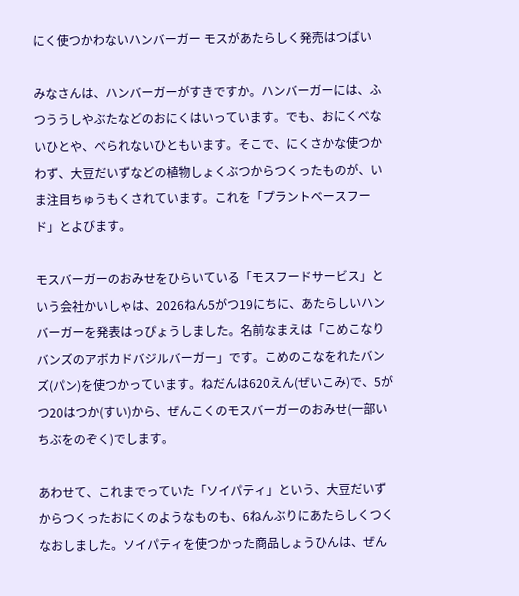にく使つかわないハンバーガー モスがあたらしく発売はつばい

みなさんは、ハンバーガーがすきですか。ハンバーガーには、ふつううしやぶたなどのおにくはいっています。でも、おにくべないひとや、べられないひともいます。そこで、にくさかな使つかわず、大豆だいずなどの植物しょくぶつからつくったものが、いま注目ちゅうもくされています。これを「プラントベースフード」とよびます。

モスバーガーのおみせをひらいている「モスフードサービス」という会社かいしゃは、2026ねん5がつ19にちに、あたらしいハンバーガーを発表はっぴょうしました。名前なまえは「こめこなりバンズのアボカドバジルバーガー」です。こめのこなをれたバンズ(パン)を使つかっています。ねだんは620えん(ぜいこみ)で、5がつ20はつか(すい)から、ぜんこくのモスバーガーのおみせ(一部いちぶをのぞく)でします。

あわせて、これまでっていた「ソイパティ」という、大豆だいずからつくったおにくのようなものも、6ねんぶりにあたらしくつくなおしました。ソイパティを使つかった商品しょうひんは、ぜん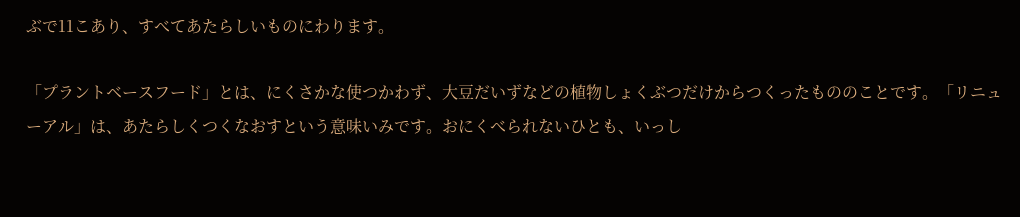ぶで11こあり、すべてあたらしいものにわります。

「プラントベースフード」とは、にくさかな使つかわず、大豆だいずなどの植物しょくぶつだけからつくったもののことです。「リニューアル」は、あたらしくつくなおすという意味いみです。おにくべられないひとも、いっし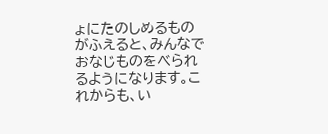ょにたのしめるものがふえると、みんなでおなじものをべられるようになります。これからも、い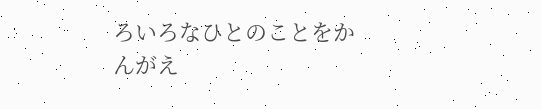ろいろなひとのことをかんがえ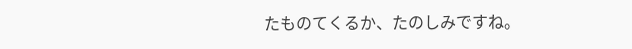たものてくるか、たのしみですね。